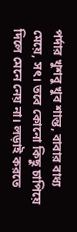পর্দার খুশবু খুব শান্ত, বাবার বাধ্য মেয়ে, সৎ। তবে কোনো কিছু চাপিয়ে দিলে মেনে নেয় না। লড়াই করতে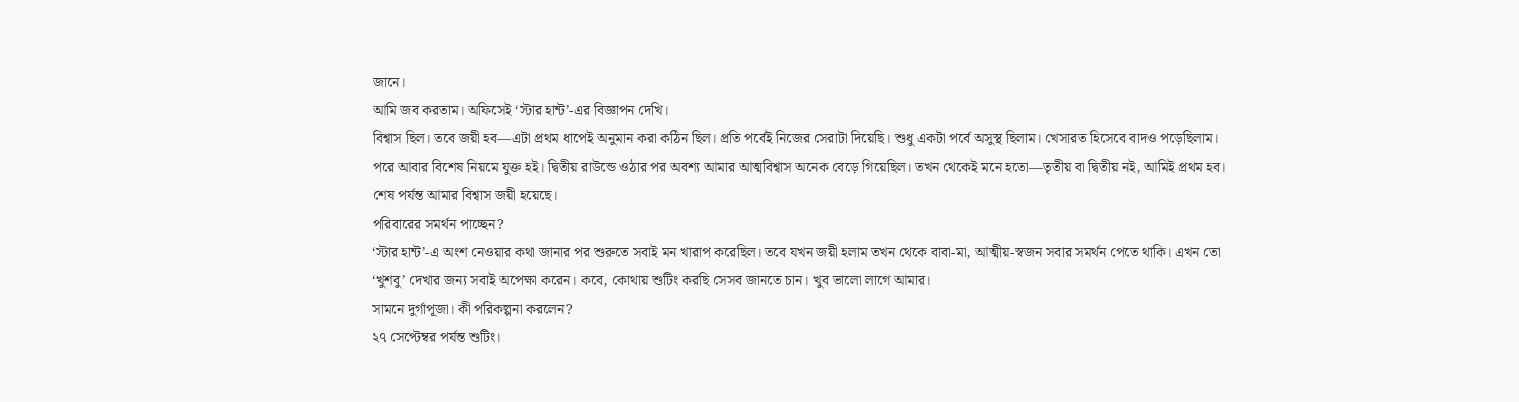জানে।
আমি জব করতাম। অফিসেই ‘স্টার হান্ট’-এর বিজ্ঞাপন দেখি।
বিশ্বাস ছিল। তবে জয়ী হব—এটা প্রথম ধাপেই অনুমান করা কঠিন ছিল। প্রতি পর্বেই নিজের সেরাটা দিয়েছি। শুধু একটা পর্বে অসুস্থ ছিলাম। খেসারত হিসেবে বাদও পড়েছিলাম। পরে আবার বিশেষ নিয়মে যুক্ত হই। দ্বিতীয় রাউন্ডে ওঠার পর অবশ্য আমার আত্মবিশ্বাস অনেক বেড়ে গিয়েছিল। তখন থেকেই মনে হতো—তৃতীয় বা দ্বিতীয় নই, আমিই প্রথম হব। শেষ পর্যন্ত আমার বিশ্বাস জয়ী হয়েছে।
পরিবারের সমর্থন পাচ্ছেন?
‘স্টার হান্ট’-এ অংশ নেওয়ার কথা জানার পর শুরুতে সবাই মন খারাপ করেছিল। তবে যখন জয়ী হলাম তখন থেকে বাবা-মা, আত্মীয়-স্বজন সবার সমর্থন পেতে থাকি। এখন তো ‘খুশবু’ দেখার জন্য সবাই অপেক্ষা করেন। কবে, কোথায় শুটিং করছি সেসব জানতে চান। খুব ভালো লাগে আমার।
সামনে দুর্গাপূজা। কী পরিকল্পনা করলেন?
২৭ সেপ্টেম্বর পর্যন্ত শুটিং।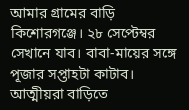আমার গ্রামের বাড়ি কিশোরগঞ্জে। ২৮ সেপ্টেম্বর সেখানে যাব। বাবা-মায়ের সঙ্গে পূজার সপ্তাহটা কাটাব। আত্মীয়রা বাড়িতে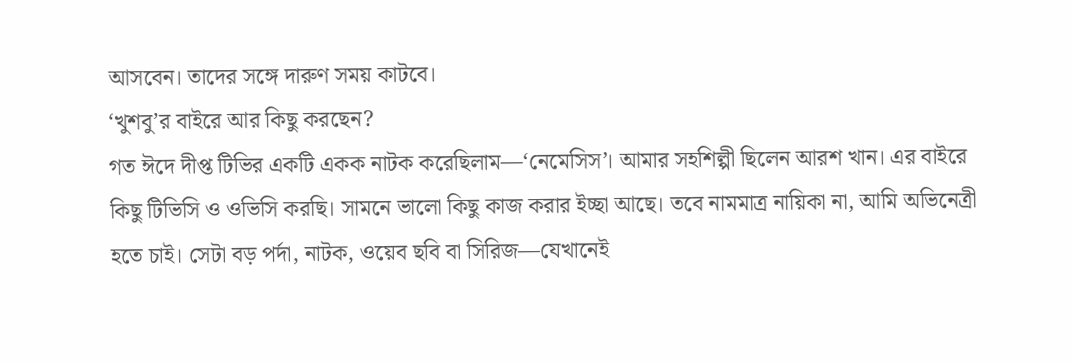আসবেন। তাদের সঙ্গে দারুণ সময় কাটবে।
‘খুশবু’র বাইরে আর কিছু করছেন?
গত ঈদে দীপ্ত টিভির একটি একক নাটক করেছিলাম—‘নেমেসিস’। আমার সহশিল্পী ছিলেন আরশ খান। এর বাইরে কিছু টিভিসি ও ওভিসি করছি। সামনে ভালো কিছু কাজ করার ইচ্ছা আছে। তবে নামমাত্র নায়িকা না, আমি অভিনেত্রী হতে চাই। সেটা বড় পর্দা, নাটক, ওয়েব ছবি বা সিরিজ—যেখানেই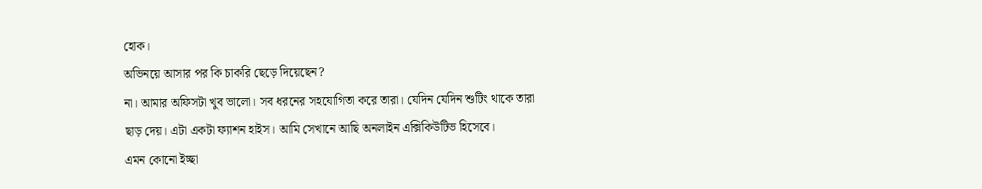হোক।
অভিনয়ে আসার পর কি চাকরি ছেড়ে দিয়েছেন?
না। আমার অফিসটা খুব ভালো। সব ধরনের সহযোগিতা করে তারা। যেদিন যেদিন শুটিং থাকে তারা ছাড় দেয়। এটা একটা ফ্যাশন হাইস। আমি সেখানে আছি অনলাইন এক্সিকিউটিভ হিসেবে।
এমন কোনো ইচ্ছা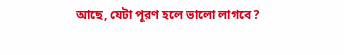আছে, যেটা পূরণ হলে ভালো লাগবে?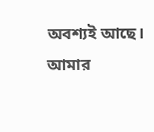অবশ্যই আছে। আমার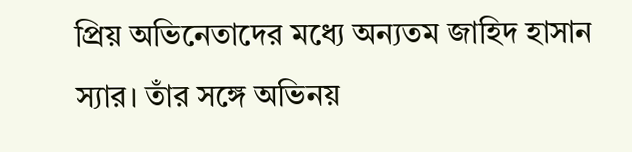প্রিয় অভিনেতাদের মধ্যে অন্যতম জাহিদ হাসান স্যার। তাঁর সঙ্গে অভিনয়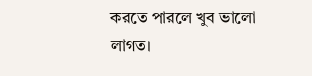করতে পারলে খুব ভালো লাগত।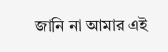জানি না আমার এই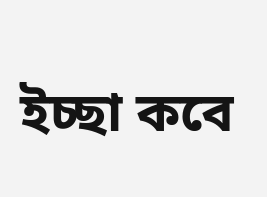ইচ্ছা কবে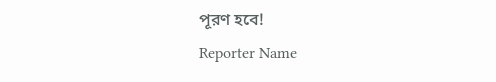পূরণ হবে!
Reporter Name